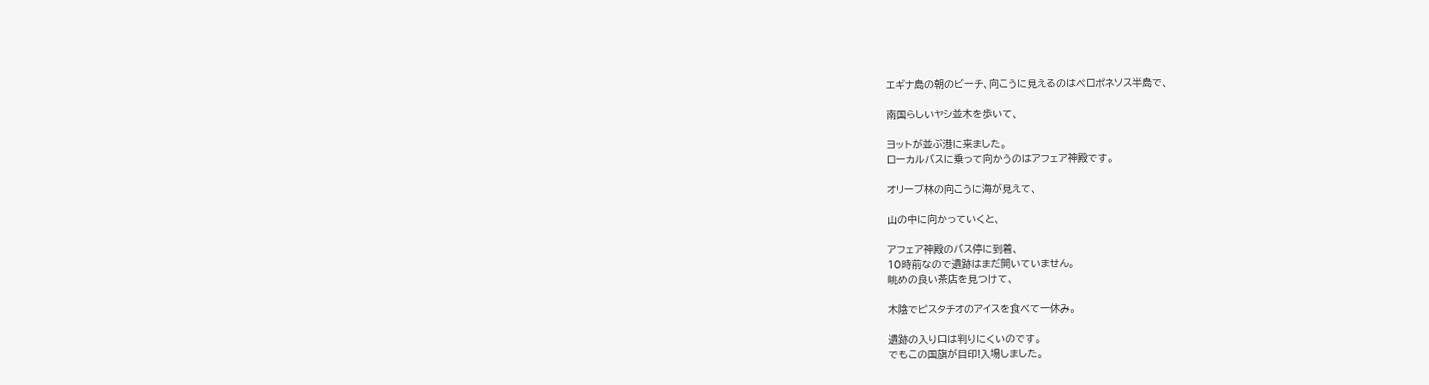エギナ島の朝のビーチ、向こうに見えるのはペロポネソス半島で、

南国らしいヤシ並木を歩いて、

ヨットが並ぶ港に来ました。
ローカルバスに乗って向かうのはアフェア神殿です。

オリーブ林の向こうに海が見えて、

山の中に向かっていくと、

アフェア神殿のバス停に到着、
10時前なので遺跡はまだ開いていません。
眺めの良い茶店を見つけて、

木陰でピスタチオのアイスを食べて一休み。

遺跡の入り口は判りにくいのです。
でもこの国旗が目印!入場しました。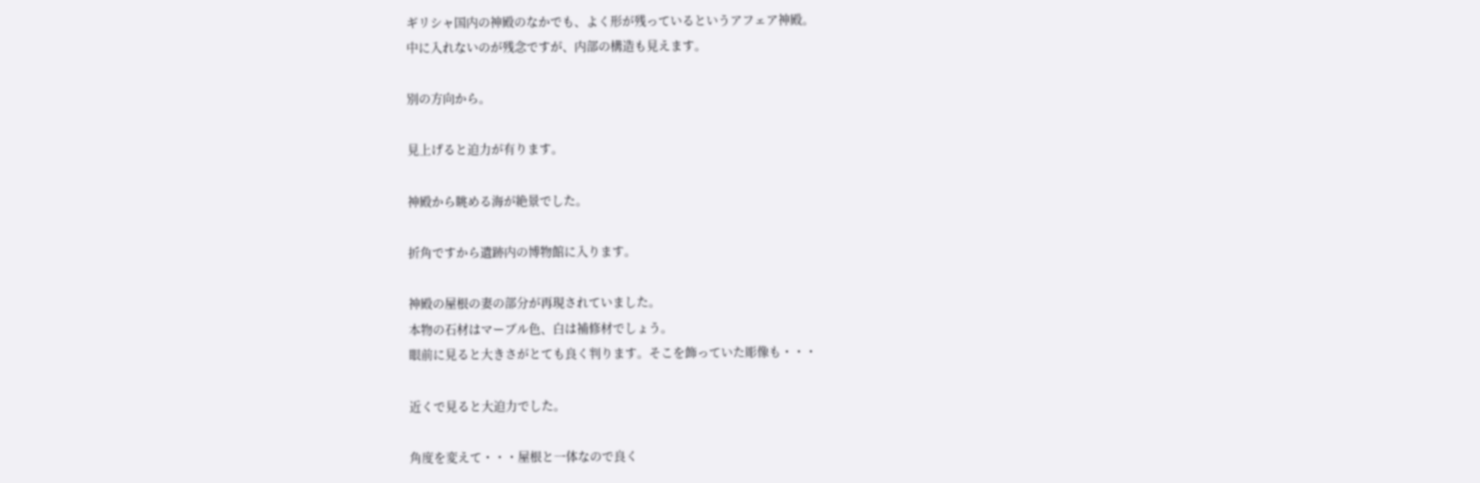ギリシャ国内の神殿のなかでも、よく形が残っているというアフェア神殿。
中に入れないのが残念ですが、内部の構造も見えます。

別の方向から。

見上げると迫力が有ります。

神殿から眺める海が絶景でした。

折角ですから遺跡内の博物館に入ります。

神殿の屋根の妻の部分が再現されていました。
本物の石材はマーブル色、白は補修材でしょう。
眼前に見ると大きさがとても良く判ります。そこを飾っていた彫像も・・・

近くで見ると大迫力でした。

角度を変えて・・・屋根と一体なので良く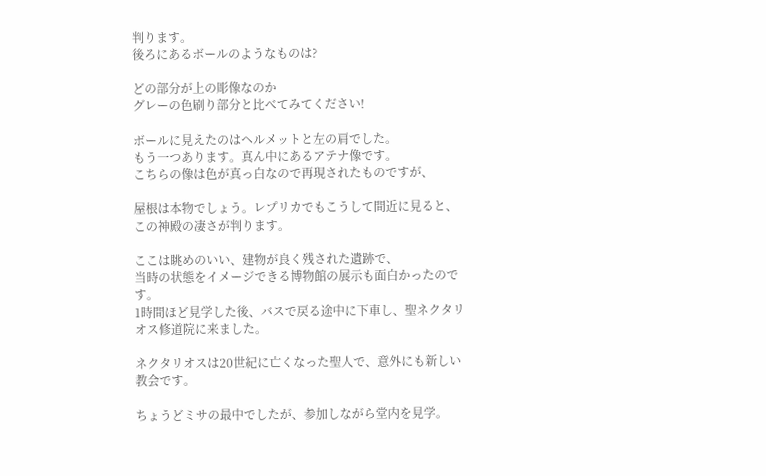判ります。
後ろにあるボールのようなものは?

どの部分が上の彫像なのか
グレーの色刷り部分と比べてみてください!

ボールに見えたのはヘルメットと左の肩でした。
もう一つあります。真ん中にあるアテナ像です。
こちらの像は色が真っ白なので再現されたものですが、

屋根は本物でしょう。レプリカでもこうして間近に見ると、この神殿の凄さが判ります。

ここは眺めのいい、建物が良く残された遺跡で、
当時の状態をイメージできる博物館の展示も面白かったのです。
1時間ほど見学した後、バスで戻る途中に下車し、聖ネクタリオス修道院に来ました。

ネクタリオスは20世紀に亡くなった聖人で、意外にも新しい教会です。

ちょうどミサの最中でしたが、参加しながら堂内を見学。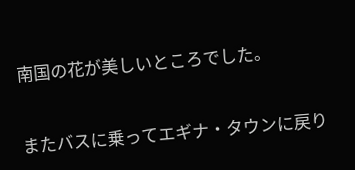南国の花が美しいところでした。


またバスに乗ってエギナ・タウンに戻り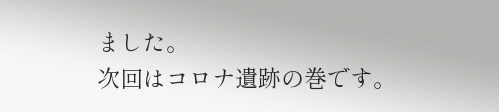ました。
次回はコロナ遺跡の巻です。